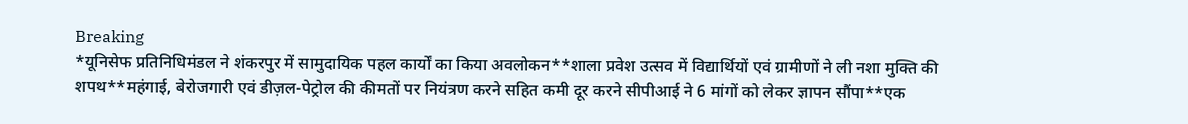Breaking
*यूनिसेफ प्रतिनिधिमंडल ने शंकरपुर में सामुदायिक पहल कार्यों का किया अवलोकन**शाला प्रवेश उत्सव में विद्यार्थियों एवं ग्रामीणों ने ली नशा मुक्ति की शपथ**महंगाई, बेरोजगारी एवं डीज़ल-पेट्रोल की कीमतों पर नियंत्रण करने सहित कमी दूर करने सीपीआई ने 6 मांगों को लेकर ज्ञापन सौंपा**एक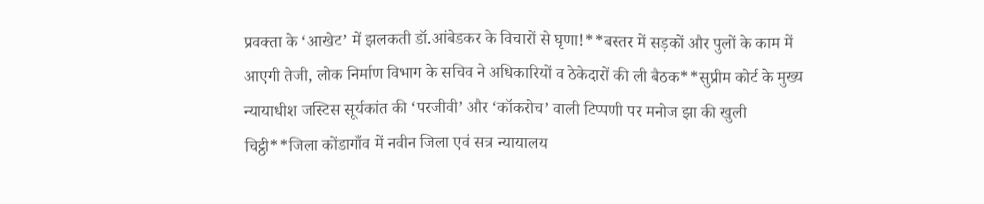प्रवक्ता के ‘आखेट’ में झलकती डॉ.आंबेडकर के विचारों से घृणा!**बस्तर में सड़कों और पुलों के काम में आएगी तेजी, लोक निर्माण विभाग के सचिव ने अधिकारियों व ठेकेदारों की ली बैठक**सुप्रीम कोर्ट के मुख्य न्यायाधीश जस्टिस सूर्यकांत की ‘परजीवी’ और ‘कॉकरोच’ वाली टिप्पणी पर मनोज झा की खुली चिट्ठी**जिला कोंडागाँव में नवीन जिला एवं सत्र न्यायालय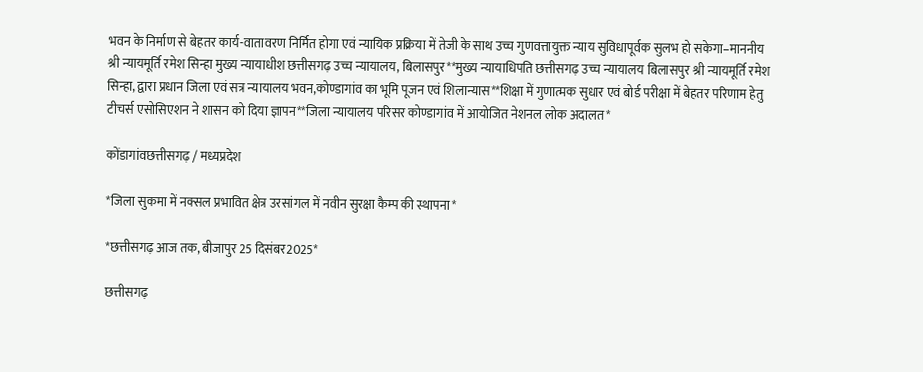भवन के निर्माण से बेहतर कार्य-वातावरण निर्मित होगा एवं न्यायिक प्रक्रिया में तेजी के साथ उच्च गुणवत्तायुक्त न्याय सुविधापूर्वक सुलभ हो सकेगा–माननीय श्री न्यायमूर्ति रमेश सिन्हा मुख्य न्यायाधीश छत्तीसगढ़ उच्च न्यायालय, बिलासपुर**मुख्य न्यायाधिपति छत्तीसगढ़ उच्च न्यायालय बिलासपुर श्री न्यायमूर्ति रमेश सिन्हा, द्वारा प्रधान जिला एवं सत्र न्यायालय भवन,कोण्डागांव का भूमि पूजन एवं शिलान्यास**शिक्षा में गुणात्मक सुधार एवं बोर्ड परीक्षा में बेहतर परिणाम हेतु टीचर्स एसोसिएशन ने शासन को दिया ज्ञापन**जिला न्यायालय परिसर कोण्डागांव में आयोजित नेशनल लोक अदालत*

कोंडागांवछत्तीसगढ़ / मध्यप्रदेश

*जिला सुकमा में नक्सल प्रभावित क्षेत्र उरसांगल में नवीन सुरक्षा कैम्प की स्थापना*

*छत्तीसगढ़ आज तक, बीजापुर 25 दिसंबर2025*

छत्तीसगढ़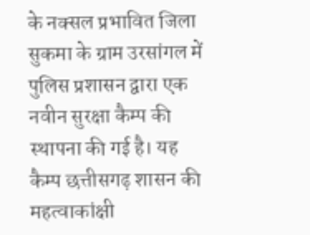के नक्सल प्रभावित जिला सुकमा के ग्राम उरसांगल में पुलिस प्रशासन द्वारा एक नवीन सुरक्षा कैम्प की स्थापना की गई है। यह कैम्प छत्तीसगढ़ शासन की महत्वाकांक्षी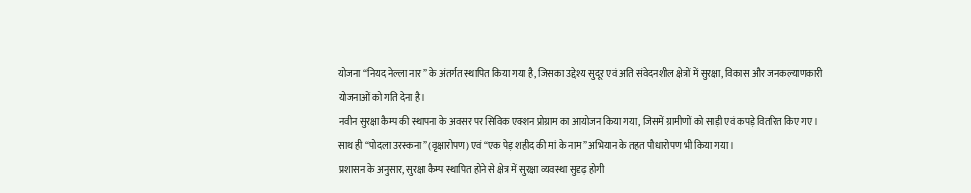योजना “नियद नेल्ला नार” के अंतर्गत स्थापित किया गया है, जिसका उद्देश्य सुदूर एवं अति संवेदनशील क्षेत्रों में सुरक्षा, विकास और जनकल्याणकारी योजनाओं को गति देना है।
नवीन सुरक्षा कैम्प की स्थापना के अवसर पर सिविक एक्शन प्रोग्राम का आयोजन किया गया, जिसमें ग्रामीणों को साड़ी एवं कपड़े वितरित किए गए। साथ ही “पोदला उरस्कना” (वृक्षारोपण) एवं “एक पेड़ शहीद की मां के नाम” अभियान के तहत पौधारोपण भी किया गया।
प्रशासन के अनुसार, सुरक्षा कैम्प स्थापित होने से क्षेत्र में सुरक्षा व्यवस्था सुदृढ़ होगी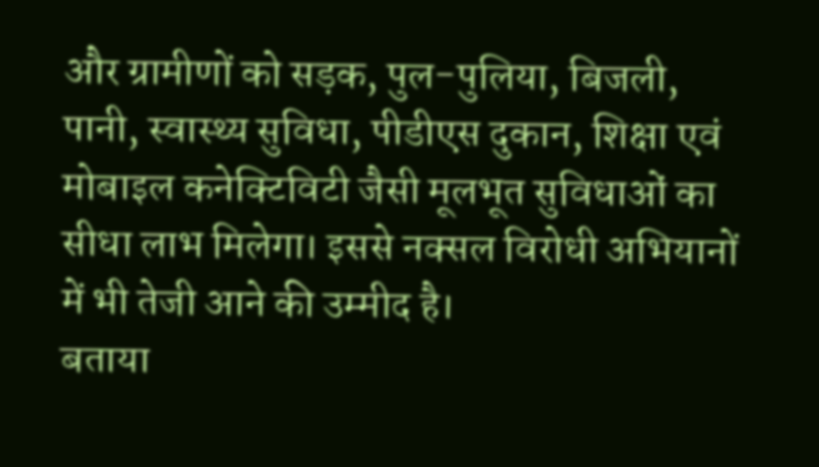और ग्रामीणों को सड़क, पुल-पुलिया, बिजली, पानी, स्वास्थ्य सुविधा, पीडीएस दुकान, शिक्षा एवं मोबाइल कनेक्टिविटी जैसी मूलभूत सुविधाओं का सीधा लाभ मिलेगा। इससे नक्सल विरोधी अभियानों में भी तेजी आने की उम्मीद है।
बताया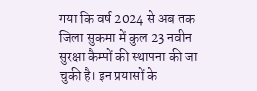गया कि वर्ष 2024 से अब तक जिला सुकमा में कुल 23 नवीन सुरक्षा कैम्पों की स्थापना की जा चुकी है। इन प्रयासों के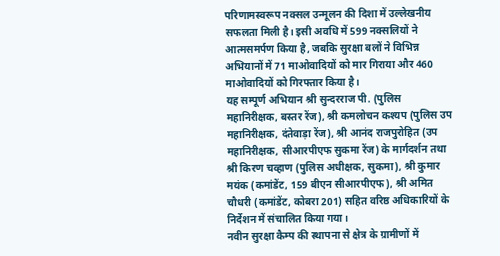परिणामस्वरूप नक्सल उन्मूलन की दिशा में उल्लेखनीय सफलता मिली है। इसी अवधि में 599 नक्सलियों ने आत्मसमर्पण किया है, जबकि सुरक्षा बलों ने विभिन्न अभियानों में 71 माओवादियों को मार गिराया और 460 माओवादियों को गिरफ्तार किया है।
यह सम्पूर्ण अभियान श्री सुन्दरराज पी. (पुलिस महानिरीक्षक, बस्तर रेंज), श्री कमलोचन कश्यप (पुलिस उप महानिरीक्षक, दंतेवाड़ा रेंज), श्री आनंद राजपुरोहित (उप महानिरीक्षक, सीआरपीएफ सुकमा रेंज) के मार्गदर्शन तथा श्री किरण चव्हाण (पुलिस अधीक्षक, सुकमा), श्री कुमार मयंक (कमांडेंट, 159 बीएन सीआरपीएफ), श्री अमित चौधरी (कमांडेंट, कोबरा 201) सहित वरिष्ठ अधिकारियों के निर्देशन में संचालित किया गया।
नवीन सुरक्षा कैम्प की स्थापना से क्षेत्र के ग्रामीणों में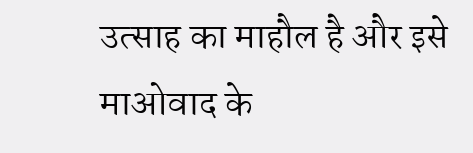उत्साह का माहौल है और इसे माओवाद के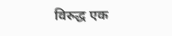विरुद्ध एक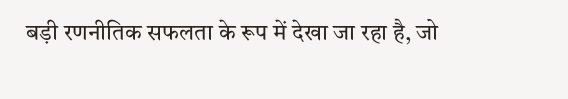बड़ी रणनीतिक सफलता के रूप में देखा जा रहा है, जो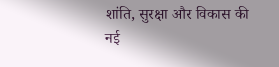शांति, सुरक्षा और विकास की नई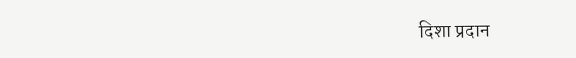दिशा प्रदान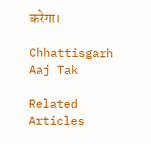करेगा।

Chhattisgarh Aaj Tak

Related Articles